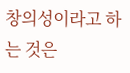창의성이라고 하는 것은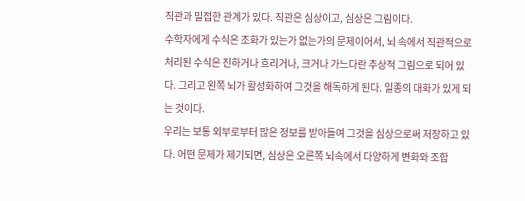직관과 밀접한 관계가 있다. 직관은 심상이고, 심상은 그림이다.
수학자에게 수식은 조화가 있는가 없는가의 문제이어서, 뇌 속에서 직관적으로 처리된 수식은 진하거나 흐리거나, 크거나 가느다란 추상적 그림으로 되어 있다. 그리고 왼쪽 뇌가 활성화하여 그것을 해독하게 된다. 일종의 대화가 있게 되는 것이다.
우리는 보통 외부로부터 많은 정보를 받아들여 그것을 심상으로써 저장하고 있다. 어떤 문제가 제기되면, 심상은 오른쪽 뇌속에서 다양하게 변화와 조합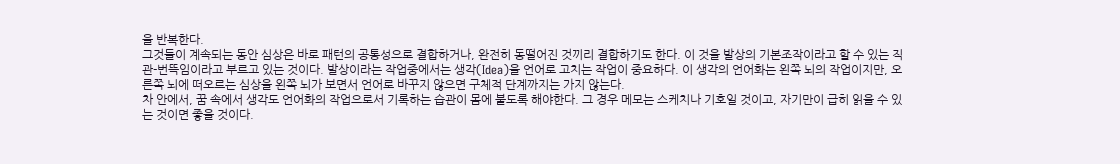을 반복한다.
그것들이 계속되는 동안 심상은 바로 패턴의 공통성으로 결합하거나, 완전히 동떨어진 것끼리 결합하기도 한다. 이 것을 발상의 기본조작이라고 할 수 있는 직관-번뜩임이라고 부르고 있는 것이다. 발상이라는 작업중에서는 생각(Idea)을 언어로 고치는 작업이 중요하다. 이 생각의 언어화는 왼쪽 뇌의 작업이지만, 오른쪽 뇌에 떠오르는 심상을 왼쪽 뇌가 보면서 언어로 바꾸지 않으면 구체적 단계까지는 가지 않는다.
차 안에서, 꿈 속에서 생각도 언어화의 작업으로서 기록하는 습관이 몸에 붙도록 해야한다. 그 경우 메모는 스케치나 기호일 것이고, 자기만이 급히 읽을 수 있는 것이면 좋을 것이다.